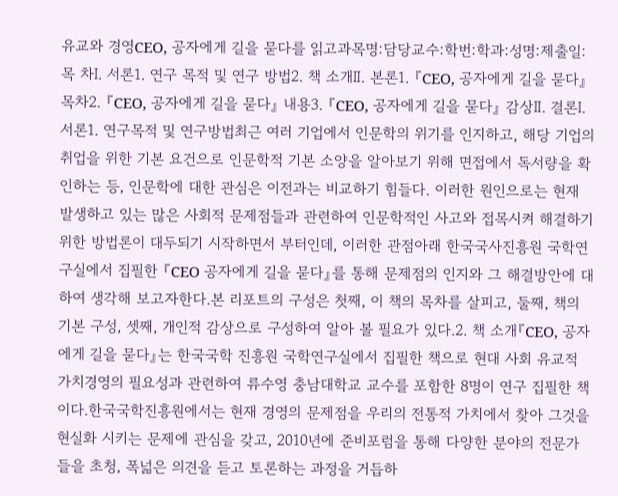유교와 경영CEO, 공자에게 길을 묻다를 읽고과목명:담당교수:학번:학과:성명:제출일:목 차Ⅰ. 서론1. 연구 목적 및 연구 방법2. 책 소개Ⅱ. 본론1. 『CEO, 공자에게 길을 묻다』 목차2. 『CEO, 공자에게 길을 묻다』 내용3. 『CEO, 공자에게 길을 묻다』 감상Ⅱ. 결론Ⅰ. 서론1. 연구목적 및 연구방법최근 여러 기업에서 인문학의 위기를 인지하고, 해당 기업의 취업을 위한 기본 요건으로 인문학적 기본 소양을 알아보기 위해 면접에서 독서량을 확인하는 등, 인문학에 대한 관심은 이전과는 비교하기 힘들다. 이러한 원인으로는 현재 발생하고 있는 많은 사회적 문제점들과 관련하여 인문학적인 사고와 접목시켜 해결하기 위한 방법론이 대두되기 시작하면서 부터인데, 이러한 관점아래 한국국사진흥원 국학연구실에서 집필한 『CEO 공자에게 길을 묻다』를 통해 문제점의 인지와 그 해결방안에 대하여 생각해 보고자한다.본 리포트의 구성은 첫째, 이 책의 목차를 살피고, 둘째, 책의 기본 구성, 셋째, 개인적 감상으로 구성하여 알아 볼 필요가 있다.2. 책 소개『CEO, 공자에게 길을 묻다』는 한국국학 진흥원 국학연구실에서 집필한 책으로 현대 사회 유교적 가치경영의 필요성과 관련하여 류수영 충남대학교 교수를 포함한 8명이 연구 집필한 책이다.한국국학진흥원에서는 현재 경영의 문제점을 우리의 전통적 가치에서 찾아 그것을 현실화 시키는 문제에 관심을 갖고, 2010년에 준비포럼을 통해 다양한 분야의 전문가들을 초청, 폭넓은 의견을 듣고 토론하는 과정을 거듭하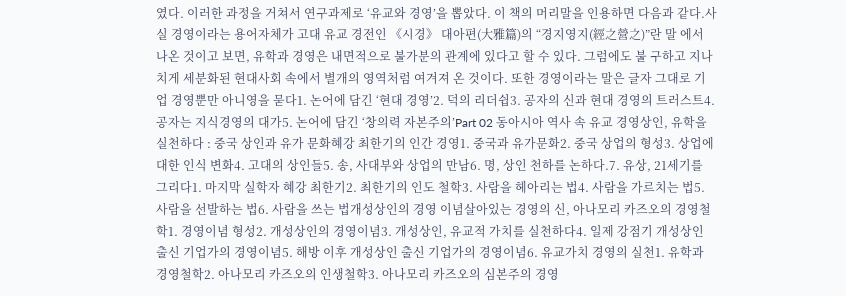였다. 이러한 과정을 거쳐서 연구과제로 ‘유교와 경영’을 뽑았다. 이 책의 머리말을 인용하면 다음과 같다.사실 경영이라는 용어자체가 고대 유교 경전인 《시경》 대아편(大雅篇)의 “경지영지(經之營之)”란 말 에서 나온 것이고 보면, 유학과 경영은 내면적으로 불가분의 관계에 있다고 할 수 있다. 그럼에도 불 구하고 지나치게 세분화된 현대사회 속에서 별개의 영역처럼 여겨져 온 것이다. 또한 경영이라는 말은 글자 그대로 기업 경영뿐만 아니영을 묻다1. 논어에 담긴 ‘현대 경영’2. 덕의 리더쉽3. 공자의 신과 현대 경영의 트러스트4. 공자는 지식경영의 대가5. 논어에 담긴 ‘창의력 자본주의’Part 02 동아시아 역사 속 유교 경영상인, 유학을 실천하다 : 중국 상인과 유가 문화혜강 최한기의 인간 경영1. 중국과 유가문화2. 중국 상업의 형성3. 상업에 대한 인식 변화4. 고대의 상인들5. 송, 사대부와 상업의 만남6. 명, 상인 천하를 논하다.7. 유상, 21세기를 그리다1. 마지막 실학자 혜강 최한기2. 최한기의 인도 철학3. 사람을 헤아리는 법4. 사람을 가르치는 법5. 사람을 선발하는 법6. 사람을 쓰는 법개성상인의 경영 이념살아있는 경영의 신, 아나모리 카즈오의 경영철학1. 경영이념 형성2. 개성상인의 경영이념3. 개성상인, 유교적 가치를 실천하다4. 일제 강점기 개성상인 출신 기업가의 경영이념5. 해방 이후 개성상인 출신 기업가의 경영이념6. 유교가치 경영의 실천1. 유학과 경영철학2. 아나모리 카즈오의 인생철학3. 아나모리 카즈오의 심본주의 경영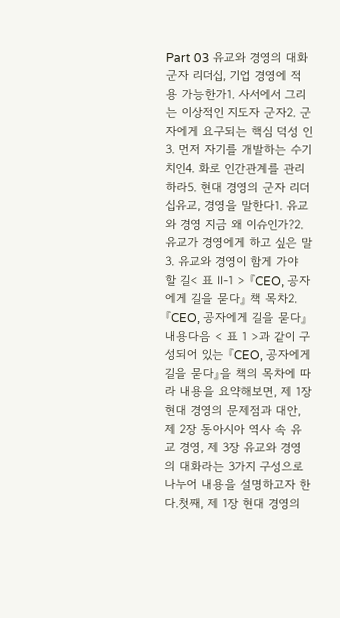Part 03 유교와 경영의 대화군자 리더십, 기업 경영에 적용 가능한가1. 사서에서 그리는 이상적인 지도자 군자2. 군자에게 요구되는 핵심 덕성 인3. 먼저 자기를 개발하는 수기치인4. 화로 인간관계를 관리하라5. 현대 경영의 군자 리더십유교, 경영을 말한다1. 유교와 경영 지금 왜 이슈인가?2. 유교가 경영에게 하고 싶은 말3. 유교와 경영이 함게 가야 할 길< 표 Ⅱ-1 > 『CEO, 공자에게 길을 묻다』 책 목차2. 『CEO, 공자에게 길을 묻다』 내용다음 < 표 1 >과 같이 구성되어 있는 『CEO, 공자에게 길을 묻다』을 책의 목차에 따라 내용을 요약해보면, 제 1장 현대 경영의 문제점과 대안, 제 2장 동아시아 역사 속 유교 경영, 제 3장 유교와 경영의 대화라는 3가지 구성으로 나누어 내용을 설명하고자 한다.첫째, 제 1장 현대 경영의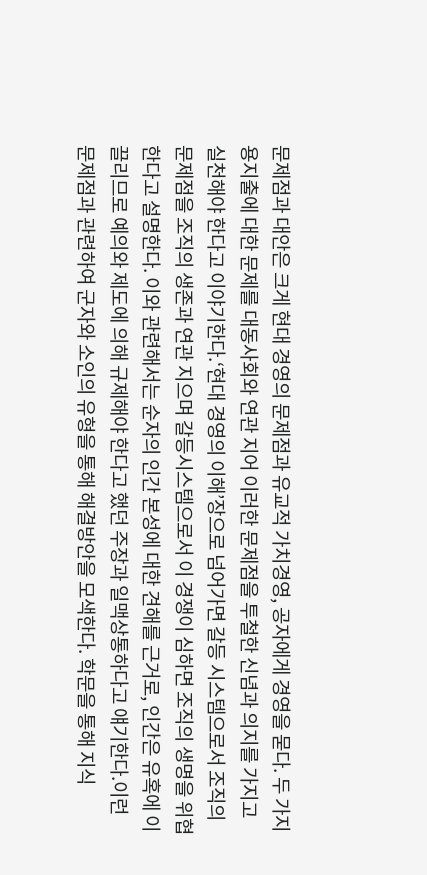문제점과 대안은 크게 현대 경영의 문제점과 유교적 가치경영, 공자에게 경영을 묻다. 두 가지용지출에 대한 문제를 대동사회와 연관 지어 이러한 문제점을 투철한 신념과 의지를 가지고 실천해야 한다고 이야기한다.‘현대 경영의 이해’장으로 넘어가면 갈등 시스템으로서 조직의 문제점을 조직의 생존과 연관 지으며 갈등시스템으로서 이 경쟁이 심하면 조직의 생명을 위협한다고 설명한다. 이와 관련해서는 순자의 인간 본성에 대한 견해를 근거로, 인간은 유혹에 이끌리므로 예의와 제도에 의해 규제해야 한다고 했던 주장과 일맥상통하다고 얘기한다.이런 문제점과 관련하여 군자와 소인의 유형을 통해 해결방안을 모색한다. 학문을 통해 지식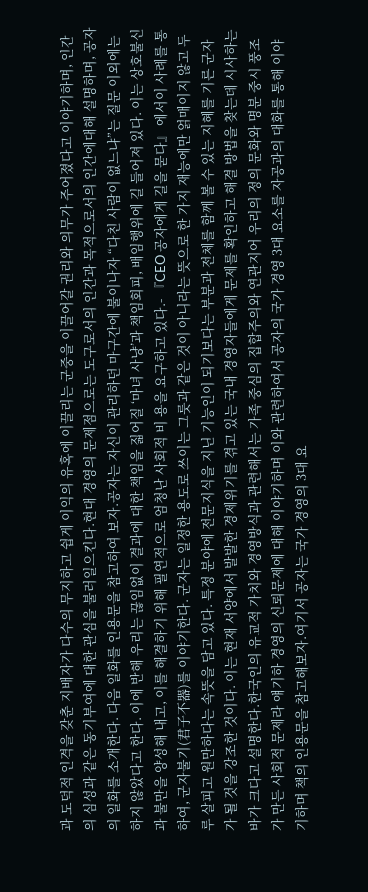과 도덕적 인격을 갖춘 지배자가 다수의 무지하고 쉽게 이익의 유혹에 이끌리는 군중을 이끌어갈 권리와 의무가 주어졌다고 이야기하며, 인간의 심성과 같은 동기부여에 대한 관심을 불러일으킨다.현대 경영의 문제점으로는 도구로서의 인간과 목적으로서의 인간에대해 설명하며, 공자의 일화를 소개한다. 다음 일화를 인용문을 참고하여 보자.공자는 자신이 관리하던 마구간에 불이나자 “다친 사람이 없느냐”는 질문 이외에는 하지 않았다고 한다. 이에 반해 우리는 끊임없이 결과에 대한 책임을 짋어질 ‘마녀 사냥’과 책임회피, 배임행위에 길 들어져 있다. 이는 상호불신과 불만을 양성해 내고, 이를 해결하기 위해 필연적으로 엄청난 사회적 비 용을 요구하고 있다.- 『CEO 공자에게 길을 묻다』 에서이 사례를 통하여, 군자불기(君子不器)를 이야기한다. 군자는 일정한 용도로 쓰이는 그릇과 같은 것이 아니라는 뜻으로 한 가지 재능에만 얽매이지 않고 두루 살피고 원만하다는 속뜻을 담고 있다. 특정 분야에 전문지식을 지닌 기능인이 되기보다는 부분과 전체를 함께 볼 수 있는 지혜를 기른 군자가 될 것을 강조한 것이다. 이는 현재 서양에서 발발한 경제위기를 겪고 있는 국내 경영자들에게 문제를 확인하고 해결 방법을 찾는데 시사하는 바가 크다고 설명한다.한국인의 유교적 가치와 경영방식과 관련해서는 가족 중심의 집합주의와 연관지어 우리의 정의 문화와 명분 중시 풍조가 만든 사회적 문제라 얘기하 경영의 신뢰문제에 대해 이야기하며 이와 관련하여서 공자의 국가 경영 3대 요소를 자공과의 대화를 통해 이야기하며 책의 인용문을 참고해보자.여기서 공자는 국가 경영의 3대 요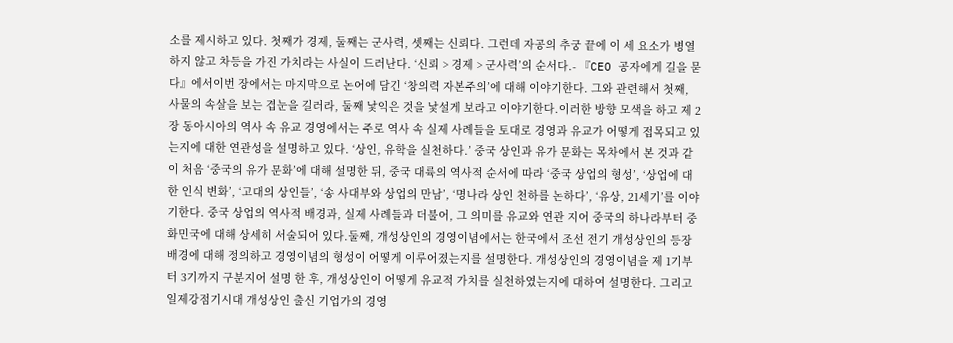소를 제시하고 있다. 첫째가 경제, 둘째는 군사력, 셋째는 신뢰다. 그런데 자공의 추궁 끝에 이 세 요소가 병열하지 않고 차등을 가진 가치라는 사실이 드러난다. ‘신뢰 > 경제 > 군사력’의 순서다.- 『CEO 공자에게 길을 묻다』에서이번 장에서는 마지막으로 논어에 담긴 ‘창의력 자본주의’에 대해 이야기한다. 그와 관련해서 첫째, 사물의 속살을 보는 겹눈을 길러라, 둘째 낯익은 것을 낯설게 보라고 이야기한다.이러한 방향 모색을 하고 제 2 장 동아시아의 역사 속 유교 경영에서는 주로 역사 속 실제 사례들을 토대로 경영과 유교가 어떻게 접목되고 있는지에 대한 연관성을 설명하고 있다. ‘상인, 유학을 실천하다.’ 중국 상인과 유가 문화는 목차에서 본 것과 같이 처음 ‘중국의 유가 문화’에 대해 설명한 뒤, 중국 대륙의 역사적 순서에 따라 ‘중국 상업의 형성’, ‘상업에 대한 인식 변화’, ‘고대의 상인들’, ‘송 사대부와 상업의 만남’, ‘명나라 상인 천하를 논하다’, ‘유상, 21세기’를 이야기한다. 중국 상업의 역사적 배경과, 실제 사례들과 더불어, 그 의미를 유교와 연관 지어 중국의 하나라부터 중화민국에 대해 상세히 서술되어 있다.둘째, 개성상인의 경영이념에서는 한국에서 조선 전기 개성상인의 등장 배경에 대해 정의하고 경영이념의 형성이 어떻게 이루어졌는지를 설명한다. 개성상인의 경영이념을 제 1기부터 3기까지 구분지어 설명 한 후, 개성상인이 어떻게 유교적 가치를 실천하였는지에 대하여 설명한다. 그리고 일제강점기시대 개성상인 출신 기업가의 경영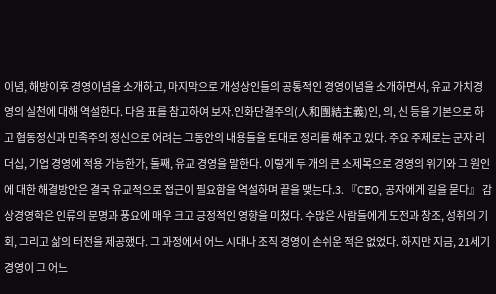이념, 해방이후 경영이념을 소개하고, 마지막으로 개성상인들의 공통적인 경영이념을 소개하면서, 유교 가치경영의 실천에 대해 역설한다. 다음 표를 참고하여 보자.인화단결주의(人和團結主義)인, 의, 신 등을 기본으로 하고 협동정신과 민족주의 정신으로 어려는 그동안의 내용들을 토대로 정리를 해주고 있다. 주요 주제로는 군자 리더십, 기업 경영에 적용 가능한가, 둘째, 유교 경영을 말한다. 이렇게 두 개의 큰 소제목으로 경영의 위기와 그 원인에 대한 해결방안은 결국 유교적으로 접근이 필요함을 역설하며 끝을 맺는다.3. 『CEO, 공자에게 길을 묻다』 감상경영학은 인류의 문명과 풍요에 매우 크고 긍정적인 영향을 미쳤다. 수많은 사람들에게 도전과 창조, 성취의 기회, 그리고 삶의 터전을 제공했다. 그 과정에서 어느 시대나 조직 경영이 손쉬운 적은 없었다. 하지만 지금, 21세기 경영이 그 어느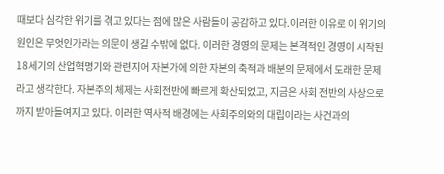때보다 심각한 위기를 겪고 있다는 점에 많은 사람들이 공감하고 있다.이러한 이유로 이 위기의 원인은 무엇인가라는 의문이 생길 수밖에 없다. 이러한 경영의 문제는 본격적인 경영이 시작된 18세기의 산업혁명기와 관련지어 자본가에 의한 자본의 축적과 배분의 문제에서 도래한 문제라고 생각한다. 자본주의 체제는 사회전반에 빠르게 확산되었고, 지금은 사회 전반의 사상으로 까지 받아들여지고 있다. 이러한 역사적 배경에는 사회주의와의 대립이라는 사건과의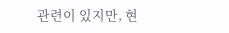관련이 있지만, 현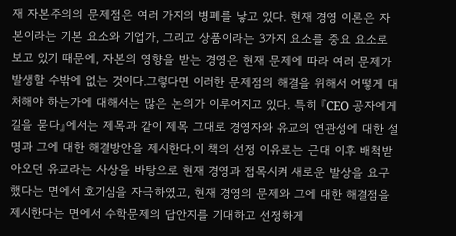재 자본주의의 문제점은 여러 가지의 병폐를 낳고 있다. 현재 경영 이론은 자본이라는 기본 요소와 기업가, 그리고 상품이라는 3가지 요소를 중요 요소로 보고 있기 때문에, 자본의 영향을 받는 경영은 현재 문제에 따라 여러 문제가 발생할 수밖에 없는 것이다.그렇다면 이러한 문제점의 해결을 위해서 어떻게 대처해야 하는가에 대해서는 많은 논의가 이루어지고 있다. 특히 『CEO 공자에게 길을 묻다』에서는 제목과 같이 제목 그대로 경영자와 유교의 연관성에 대한 설명과 그에 대한 해결방안을 제시한다.이 책의 선정 이유로는 근대 이후 배척받아오던 유교라는 사상을 바탕으로 현재 경영과 접목시켜 새로운 발상을 요구했다는 면에서 호기심을 자극하였고, 현재 경영의 문제와 그에 대한 해결점을 제시한다는 면에서 수학문제의 답안지를 기대하고 선정하게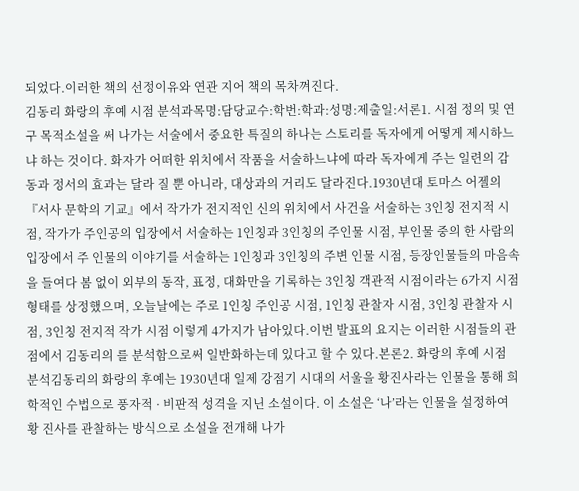되었다.이러한 책의 선정이유와 연관 지어 책의 목차껴진다.
김동리 화랑의 후예 시점 분석과목명:담당교수:학번:학과:성명:제출일:서론1. 시점 정의 및 연구 목적소설을 써 나가는 서술에서 중요한 특질의 하나는 스토리를 독자에게 어떻게 제시하느냐 하는 것이다. 화자가 어떠한 위치에서 작품을 서술하느냐에 따라 독자에게 주는 일련의 감동과 정서의 효과는 달라 질 뿐 아니라, 대상과의 거리도 달라진다.1930년대 토마스 어젤의 『서사 문학의 기교』에서 작가가 전지적인 신의 위치에서 사건을 서술하는 3인칭 전지적 시점, 작가가 주인공의 입장에서 서술하는 1인칭과 3인칭의 주인물 시점, 부인물 중의 한 사람의 입장에서 주 인물의 이야기를 서술하는 1인칭과 3인칭의 주변 인물 시점, 등장인물들의 마음속을 들여다 봄 없이 외부의 동작, 표정, 대화만을 기록하는 3인칭 객관적 시점이라는 6가지 시점 형태를 상정했으며, 오늘날에는 주로 1인칭 주인공 시점, 1인칭 관찰자 시점, 3인칭 관찰자 시점, 3인칭 전지적 작가 시점 이렇게 4가지가 남아있다.이번 발표의 요지는 이러한 시점들의 관점에서 김동리의 를 분석함으로써 일반화하는데 있다고 할 수 있다.본론2. 화랑의 후예 시점 분석김동리의 화랑의 후예는 1930년대 일제 강점기 시대의 서울을 황진사라는 인물을 통해 희학적인 수법으로 풍자적 · 비판적 성격을 지닌 소설이다. 이 소설은 ‘나’라는 인물을 설정하여 황 진사를 관찰하는 방식으로 소설을 전개해 나가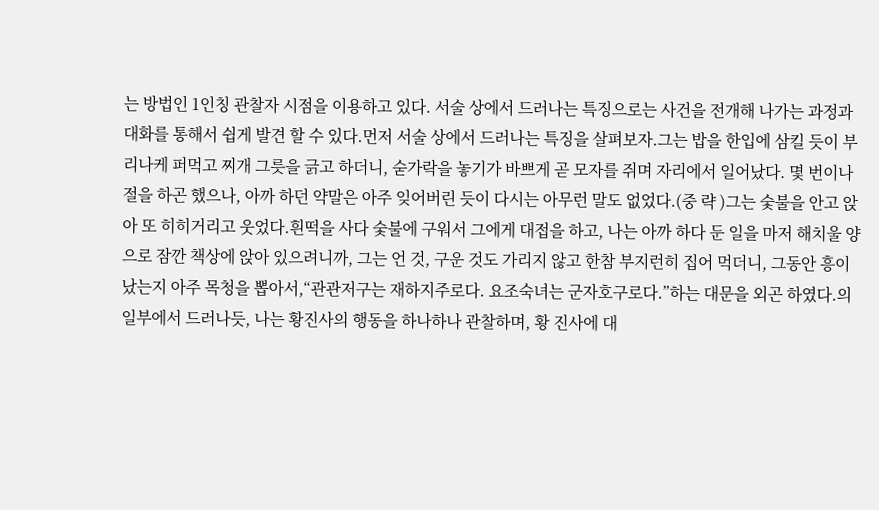는 방법인 1인칭 관찰자 시점을 이용하고 있다. 서술 상에서 드러나는 특징으로는 사건을 전개해 나가는 과정과 대화를 통해서 쉽게 발견 할 수 있다.먼저 서술 상에서 드러나는 특징을 살펴보자.그는 밥을 한입에 삼킬 듯이 부리나케 퍼먹고 찌개 그릇을 긁고 하더니, 숟가락을 놓기가 바쁘게 곧 모자를 쥐며 자리에서 일어났다. 몇 번이나 절을 하곤 했으나, 아까 하던 약말은 아주 잊어버린 듯이 다시는 아무런 말도 없었다.(중 략 )그는 숯불을 안고 앉아 또 히히거리고 웃었다.흰떡을 사다 숯불에 구워서 그에게 대접을 하고, 나는 아까 하다 둔 일을 마저 해치울 양으로 잠깐 책상에 앉아 있으려니까, 그는 언 것, 구운 것도 가리지 않고 한참 부지런히 집어 먹더니, 그동안 흥이 났는지 아주 목청을 뽑아서,“관관저구는 재하지주로다. 요조숙녀는 군자호구로다.”하는 대문을 외곤 하였다.의 일부에서 드러나듯, 나는 황진사의 행동을 하나하나 관찰하며, 황 진사에 대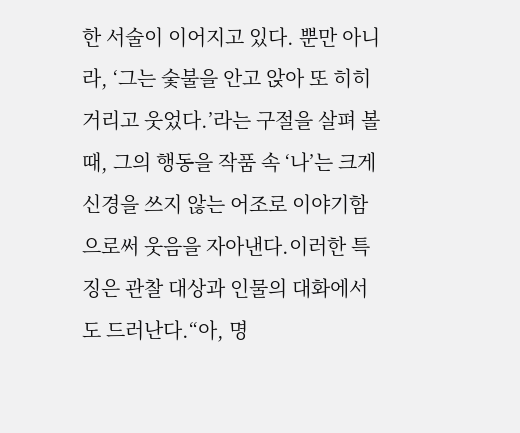한 서술이 이어지고 있다. 뿐만 아니라, ‘그는 숯불을 안고 앉아 또 히히거리고 웃었다.’라는 구절을 살펴 볼 때, 그의 행동을 작품 속 ‘나’는 크게 신경을 쓰지 않는 어조로 이야기함으로써 웃음을 자아낸다.이러한 특징은 관찰 대상과 인물의 대화에서도 드러난다.“아, 명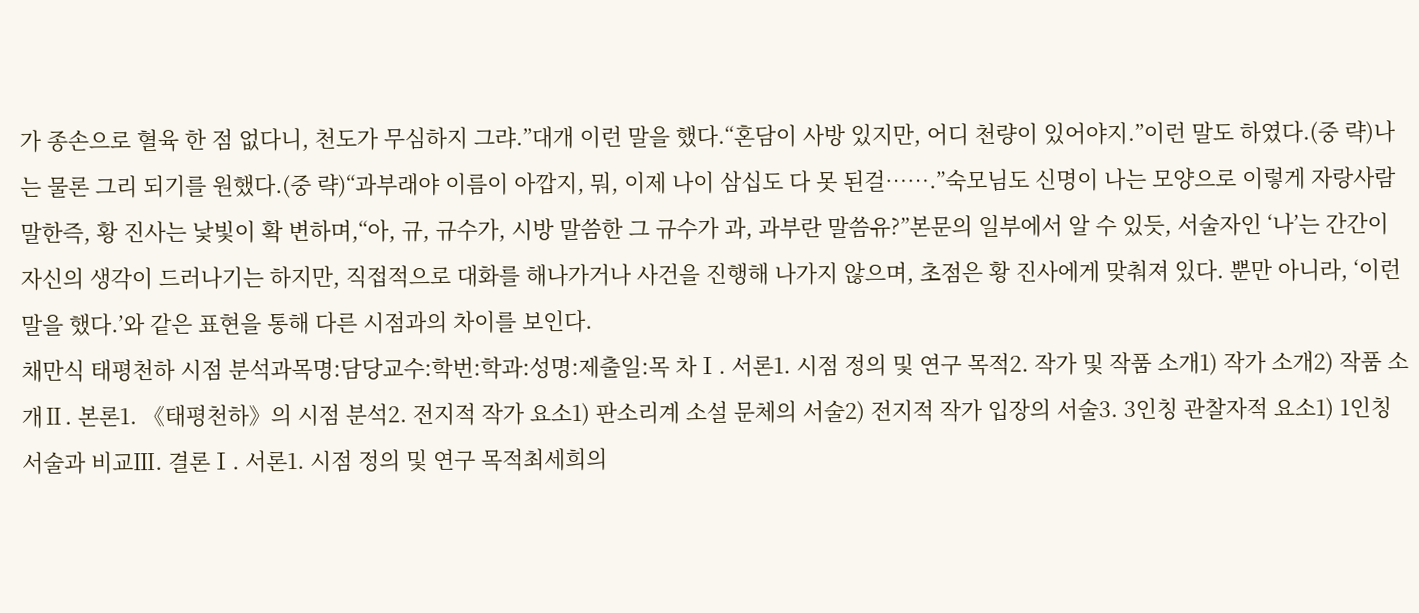가 종손으로 혈육 한 점 없다니, 천도가 무심하지 그랴.”대개 이런 말을 했다.“혼담이 사방 있지만, 어디 천량이 있어야지.”이런 말도 하였다.(중 략)나는 물론 그리 되기를 원했다.(중 략)“과부래야 이름이 아깝지, 뭐, 이제 나이 삼십도 다 못 된걸…….”숙모님도 신명이 나는 모양으로 이렇게 자랑사람 말한즉, 황 진사는 낯빛이 확 변하며,“아, 규, 규수가, 시방 말씀한 그 규수가 과, 과부란 말씀유?”본문의 일부에서 알 수 있듯, 서술자인 ‘나’는 간간이 자신의 생각이 드러나기는 하지만, 직접적으로 대화를 해나가거나 사건을 진행해 나가지 않으며, 초점은 황 진사에게 맞춰져 있다. 뿐만 아니라, ‘이런 말을 했다.’와 같은 표현을 통해 다른 시점과의 차이를 보인다.
채만식 태평천하 시점 분석과목명:담당교수:학번:학과:성명:제출일:목 차Ⅰ. 서론1. 시점 정의 및 연구 목적2. 작가 및 작품 소개1) 작가 소개2) 작품 소개Ⅱ. 본론1. 《태평천하》의 시점 분석2. 전지적 작가 요소1) 판소리계 소설 문체의 서술2) 전지적 작가 입장의 서술3. 3인칭 관찰자적 요소1) 1인칭 서술과 비교Ⅲ. 결론Ⅰ. 서론1. 시점 정의 및 연구 목적최세희의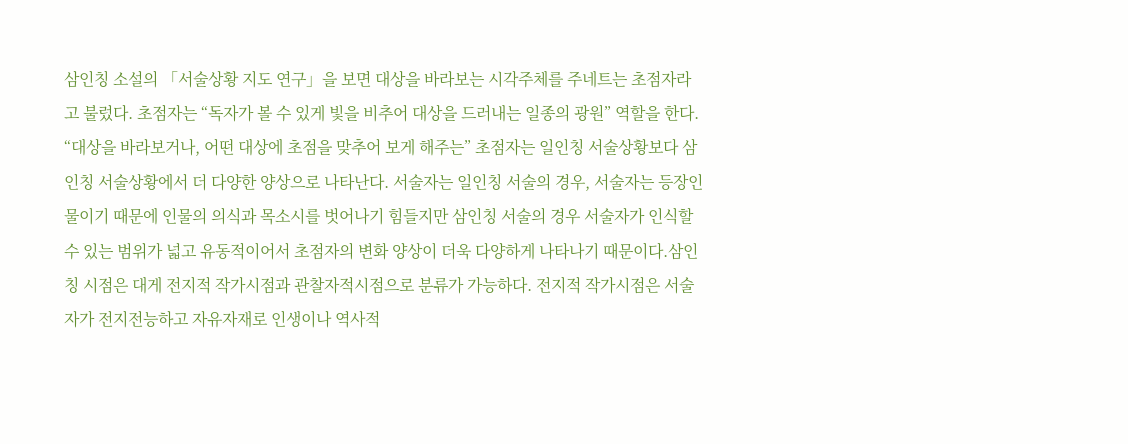삼인칭 소설의 「서술상황 지도 연구」을 보면 대상을 바라보는 시각주체를 주네트는 초점자라고 불렀다. 초점자는 “독자가 볼 수 있게 빛을 비추어 대상을 드러내는 일종의 광원” 역할을 한다. “대상을 바라보거나, 어떤 대상에 초점을 맞추어 보게 해주는” 초점자는 일인칭 서술상황보다 삼인칭 서술상황에서 더 다양한 양상으로 나타난다. 서술자는 일인칭 서술의 경우, 서술자는 등장인물이기 때문에 인물의 의식과 목소시를 벗어나기 힘들지만 삼인칭 서술의 경우 서술자가 인식할 수 있는 범위가 넓고 유동적이어서 초점자의 변화 양상이 더욱 다양하게 나타나기 때문이다.삼인칭 시점은 대게 전지적 작가시점과 관찰자적시점으로 분류가 가능하다. 전지적 작가시점은 서술자가 전지전능하고 자유자재로 인생이나 역사적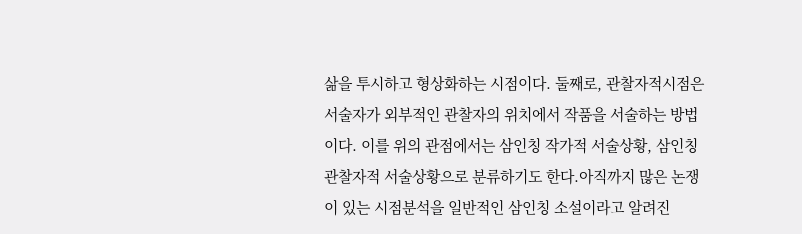삶을 투시하고 형상화하는 시점이다. 둘째로, 관찰자적시점은 서술자가 외부적인 관찰자의 위치에서 작품을 서술하는 방법이다. 이를 위의 관점에서는 삼인칭 작가적 서술상황, 삼인칭 관찰자적 서술상황으로 분류하기도 한다.아직까지 많은 논쟁이 있는 시점분석을 일반적인 삼인칭 소설이라고 알려진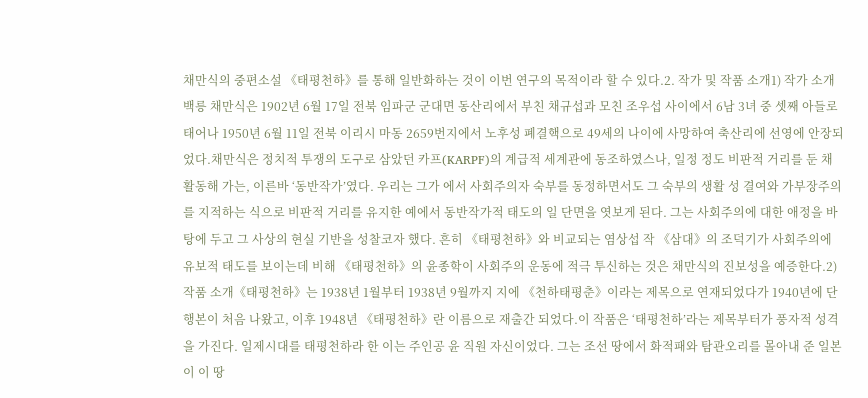채만식의 중편소설 《태평천하》를 통해 일반화하는 것이 이번 연구의 목적이라 할 수 있다.2. 작가 및 작품 소개1) 작가 소개백릉 채만식은 1902년 6월 17일 전북 임파군 군대면 동산리에서 부친 채규섭과 모친 조우섭 사이에서 6남 3녀 중 셋째 아들로 태어나 1950년 6월 11일 전북 이리시 마동 2659번지에서 노후성 폐결핵으로 49세의 나이에 사망하여 축산리에 선영에 안장되었다.채만식은 정치적 투쟁의 도구로 삼았던 카프(KARPF)의 계급적 세계관에 동조하였스나, 일정 정도 비판적 거리를 둔 채 활동해 가는, 이른바 ‘동반작가’였다. 우리는 그가 에서 사회주의자 숙부를 동정하면서도 그 숙부의 생활 성 결여와 가부장주의를 지적하는 식으로 비판적 거리를 유지한 예에서 동반작가적 태도의 일 단면을 엿보게 된다. 그는 사회주의에 대한 애정을 바탕에 두고 그 사상의 현실 기반을 성찰코자 했다. 흔히 《태평천하》와 비교되는 염상섭 작 《삼대》의 조덕기가 사회주의에 유보적 태도를 보이는데 비해 《태평천하》의 윤종학이 사회주의 운동에 적극 투신하는 것은 채만식의 진보성을 예증한다.2) 작품 소개《태평천하》는 1938년 1월부터 1938년 9월까지 지에 《천하태평춘》이라는 제목으로 연재되었다가 1940년에 단행본이 처음 나왔고, 이후 1948년 《태평천하》란 이름으로 재출간 되었다.이 작품은 ‘태평천하’라는 제목부터가 풍자적 성격을 가진다. 일제시대를 태평천하라 한 이는 주인공 윤 직원 자신이었다. 그는 조선 땅에서 화적패와 탐관오리를 몰아내 준 일본이 이 땅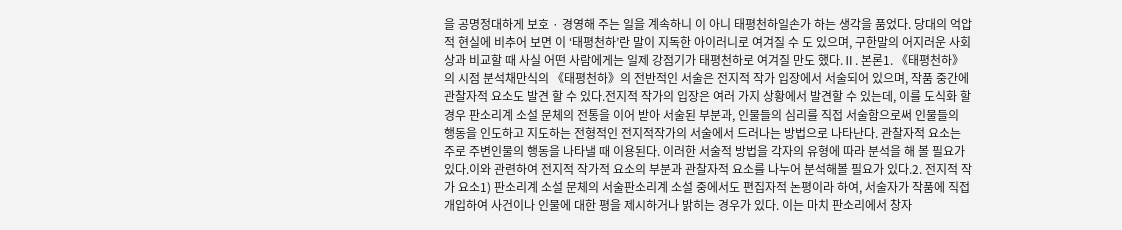을 공명정대하게 보호 · 경영해 주는 일을 계속하니 이 아니 태평천하일손가 하는 생각을 품었다. 당대의 억압적 현실에 비추어 보면 이 ‘태평천하’란 말이 지독한 아이러니로 여겨질 수 도 있으며, 구한말의 어지러운 사회상과 비교할 때 사실 어떤 사람에게는 일제 강점기가 태평천하로 여겨질 만도 했다.Ⅱ. 본론1. 《태평천하》의 시점 분석채만식의 《태평천하》의 전반적인 서술은 전지적 작가 입장에서 서술되어 있으며, 작품 중간에 관찰자적 요소도 발견 할 수 있다.전지적 작가의 입장은 여러 가지 상황에서 발견할 수 있는데, 이를 도식화 할 경우 판소리계 소설 문체의 전통을 이어 받아 서술된 부분과, 인물들의 심리를 직접 서술함으로써 인물들의 행동을 인도하고 지도하는 전형적인 전지적작가의 서술에서 드러나는 방법으로 나타난다. 관찰자적 요소는 주로 주변인물의 행동을 나타낼 때 이용된다. 이러한 서술적 방법을 각자의 유형에 따라 분석을 해 볼 필요가 있다.이와 관련하여 전지적 작가적 요소의 부분과 관찰자적 요소를 나누어 분석해볼 필요가 있다.2. 전지적 작가 요소1) 판소리계 소설 문체의 서술판소리계 소설 중에서도 편집자적 논평이라 하여, 서술자가 작품에 직접 개입하여 사건이나 인물에 대한 평을 제시하거나 밝히는 경우가 있다. 이는 마치 판소리에서 창자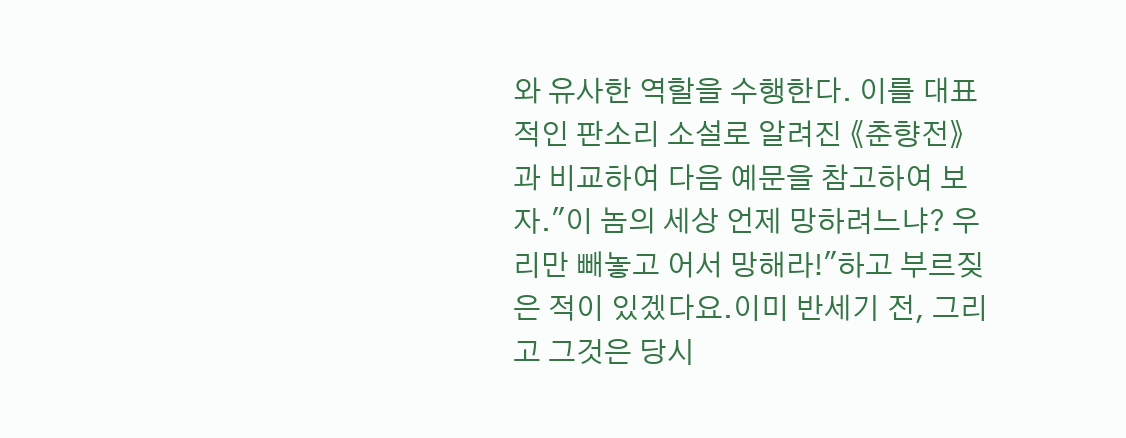와 유사한 역할을 수행한다. 이를 대표적인 판소리 소설로 알려진 《춘향전》과 비교하여 다음 예문을 참고하여 보자."이 놈의 세상 언제 망하려느냐? 우리만 빼놓고 어서 망해라!"하고 부르짖은 적이 있겠다요.이미 반세기 전, 그리고 그것은 당시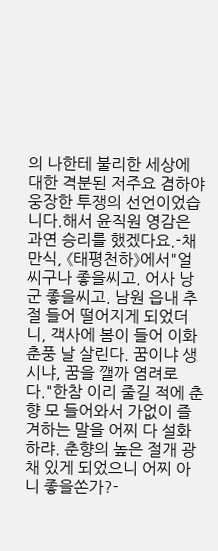의 나한테 불리한 세상에 대한 격분된 저주요 겸하야 웅장한 투쟁의 선언이었습니다.해서 윤직원 영감은 과연 승리를 했겠다요.-채만식, 《태평천하》에서"얼씨구나 좋을씨고. 어사 낭군 좋을씨고. 남원 읍내 추절 들어 떨어지게 되었더니, 객사에 봄이 들어 이화 춘풍 날 살린다. 꿈이냐 생시냐, 꿈을 깰까 염려로다."한참 이리 줄길 적에 춘향 모 들어와서 가없이 즐겨하는 말을 어찌 다 설화하랴. 춘향의 높은 절개 광채 있게 되었으니 어찌 아니 좋을쏜가?-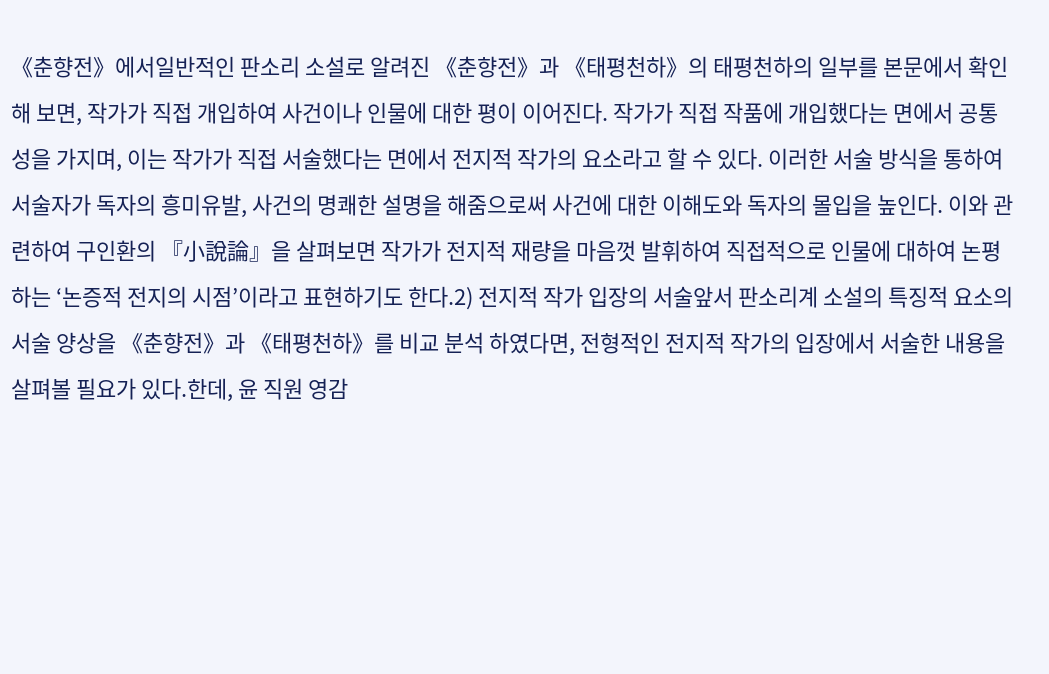《춘향전》에서일반적인 판소리 소설로 알려진 《춘향전》과 《태평천하》의 태평천하의 일부를 본문에서 확인해 보면, 작가가 직접 개입하여 사건이나 인물에 대한 평이 이어진다. 작가가 직접 작품에 개입했다는 면에서 공통성을 가지며, 이는 작가가 직접 서술했다는 면에서 전지적 작가의 요소라고 할 수 있다. 이러한 서술 방식을 통하여 서술자가 독자의 흥미유발, 사건의 명쾌한 설명을 해줌으로써 사건에 대한 이해도와 독자의 몰입을 높인다. 이와 관련하여 구인환의 『小說論』을 살펴보면 작가가 전지적 재량을 마음껏 발휘하여 직접적으로 인물에 대하여 논평하는 ‘논증적 전지의 시점’이라고 표현하기도 한다.2) 전지적 작가 입장의 서술앞서 판소리계 소설의 특징적 요소의 서술 양상을 《춘향전》과 《태평천하》를 비교 분석 하였다면, 전형적인 전지적 작가의 입장에서 서술한 내용을 살펴볼 필요가 있다.한데, 윤 직원 영감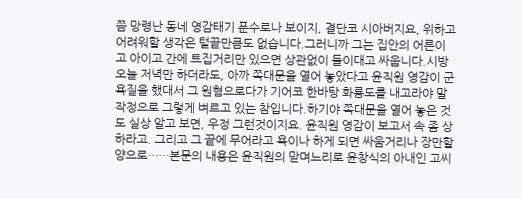쯤 망령난 동네 영감태기 푼수로나 보이지, 결단코 시아버지요, 위하고 어려워할 생각은 털끝만큼도 없습니다.그러니까 그는 집안의 어른이고 아이고 간에 트집거리만 있으면 상관없이 들이대고 싸웁니다.시방 오늘 저녁만 하더라도, 아까 쪽대문을 열어 놓았다고 윤직원 영감이 군욕질을 했대서 그 원혐으로다가 기어코 한바탕 화룡도를 내고라야 말 작정으로 그렇게 벼르고 있는 참입니다.하기야 쪽대문을 열어 놓은 것도 실상 알고 보면, 우정 그런것이지요. 윤직원 영감이 보고서 속 좀 상하라고. 그리고 그 끝에 무어라고 욕이나 하게 되면 싸움거리나 장만할 양으로……본문의 내용은 윤직원의 맏며느리로 윤창식의 아내인 고씨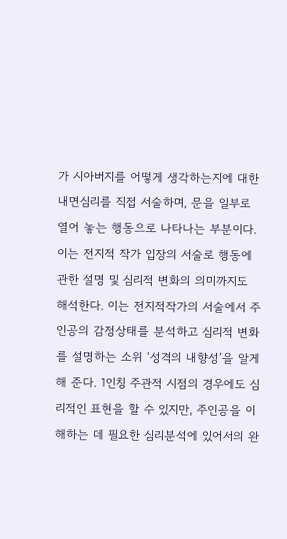가 시아버지를 어떻게 생각하는지에 대한 내면심리를 직접 서술하며, 문을 일부로 열어 놓는 행동으로 나타나는 부분이다. 이는 전지적 작가 입장의 서술로 행동에 관한 설명 및 심리적 변화의 의미까지도 해석한다. 이는 전지적작가의 서술에서 주인공의 감정상태를 분석하고 심리적 변화를 설명하는 소위 ‘성격의 내향성’을 알게 해 준다. 1인칭 주관적 시점의 경우에도 심리적인 표현을 할 수 있지만, 주인공을 이해하는 데 필요한 심리분석에 있어서의 완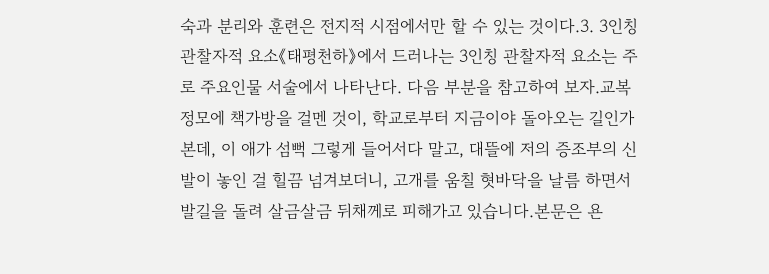숙과 분리와 훈련은 전지적 시점에서만 할 수 있는 것이다.3. 3인칭 관찰자적 요소《태평천하》에서 드러나는 3인칭 관찰자적 요소는 주로 주요인물 서술에서 나타난다. 다음 부분을 참고하여 보자.교복 정모에 책가방을 걸멘 것이, 학교로부터 지금이야 돌아오는 길인가 본데, 이 애가 섬뻑 그렇게 들어서다 말고, 대뜰에 저의 증조부의 신발이 놓인 걸 힐끔 넘겨보더니, 고개를 움칠 혓바닥을 날름 하면서 발길을 돌려 살금살금 뒤채께로 피해가고 있습니다.본문은 욘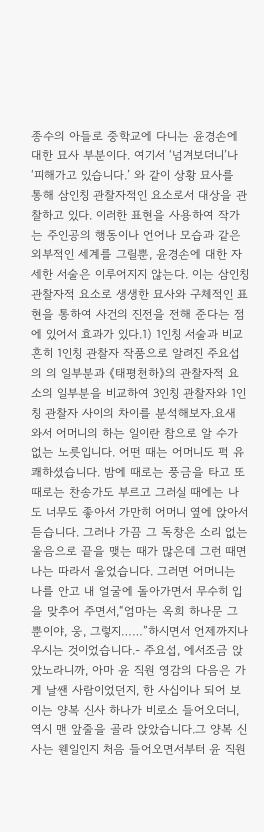종수의 아들로 중학교에 다니는 윤경손에 대한 묘사 부분이다. 여기서 ‘넘겨보더니’나 ‘피해가고 있습니다.’ 와 같이 상황 묘사를 통해 삼인칭 관찰자적인 요소로서 대상을 관찰하고 있다. 이러한 표현을 사용하여 작가는 주인공의 행동이나 언어나 모습과 같은 외부적인 세계를 그릴뿐, 윤경손에 대한 자세한 서술은 이루어지지 않는다. 이는 삼인칭 관찰자적 요소로 생생한 묘사와 구체적인 표현을 통하여 사건의 진전을 전해 준다는 점에 있어서 효과가 있다.1) 1인칭 서술과 비교흔히 1인칭 관찰자 작품으로 알려진 주요섭의 의 일부분과 《태평천하》의 관찰자적 요소의 일부분을 비교하여 3인칭 관찰자와 1인칭 관찰자 사이의 차이를 분석해보자.요새 와서 어머니의 하는 일이란 참으로 알 수가 없는 노릇입니다. 어떤 때는 어머니도 퍽 유쾌하셨습니다. 밤에 때로는 풍금을 타고 또 때로는 찬송가도 부르고 그러실 때에는 나도 너무도 좋아서 가만히 어머니 옆에 앉아서 듣습니다. 그러나 가끔 그 독창은 소리 없는 울음으로 끝을 맺는 때가 많은데 그런 때면 나는 따라서 울었습니다. 그러면 어머니는 나를 안고 내 얼굴에 돌아가면서 무수히 입을 맞추어 주면서,“엄마는 옥희 하나문 그뿐이야, 웅, 그렇지……”하시면서 언제까지나 우시는 것이었습니다.- 주요섭, 에서조금 앉았노라니까, 아마 윤 직원 영감의 다음은 가게 날쌘 사람이었던지, 한 사십이나 되어 보이는 양복 신사 하나가 비로소 들어오더니, 역시 맨 앞줄을 골라 앉았습니다.그 양복 신사는 웬일인지 처음 들어오면서부터 윤 직원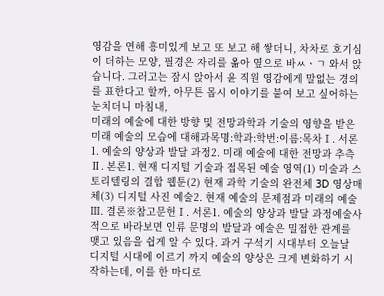영감을 연해 흥미있게 보고 또 보고 해 쌓더니, 차차로 호기심이 더하는 모양, 필경은 자리를 옮아 옆으로 바ㅆㆍㄱ 와서 앉습니다. 그러고는 잠시 앉아서 윤 직원 영감에게 말없는 경의를 표한다고 할까, 아무튼 몹시 이야기를 붙여 보고 싶어하는 눈치더니 마침내,
미래의 예술에 대한 방향 및 전망과학과 기술의 영향을 받은 미래 예술의 모습에 대해과목명:학과:학번:이름:목차Ⅰ. 서론1. 예술의 양상과 발달 과정2. 미래 예술에 대한 전망과 추측Ⅱ. 본론1. 현재 디지털 기술과 접목된 예술 영역(1) 미술과 스토리텔링의 결합 웹툰(2) 현재 과학 기술의 완전체 3D 영상매체(3) 디지털 사진 예술2. 현재 예술의 문제점과 미래의 예술Ⅲ. 결론※참고문헌Ⅰ. 서론1. 예술의 양상과 발달 과정예술사적으로 바라보면 인류 문명의 발달과 예술은 밀접한 관계를 맺고 있음을 쉽게 알 수 있다. 과거 구석기 시대부터 오늘날 디지털 시대에 이르기 까지 예술의 양상은 크게 변화하기 시작하는데, 이를 한 마디로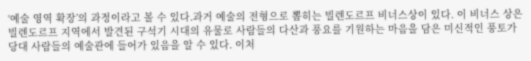‘예술 영역 확장’의 과정이라고 볼 수 있다.과거 예술의 전형으로 뽑히는 빌렌도르프 비너스상이 있다. 이 비너스 상은 빌렌도르프 지역에서 발견된 구석기 시대의 유물로 사람들의 다산과 풍요를 기원하는 마음을 담은 미신적인 풍토가 당대 사람들의 예술관에 들어가 있음을 알 수 있다. 이처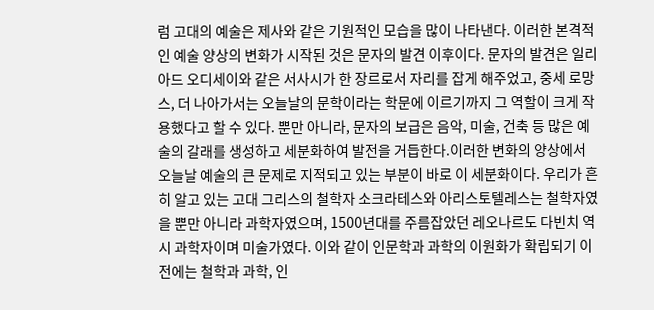럼 고대의 예술은 제사와 같은 기원적인 모습을 많이 나타낸다. 이러한 본격적인 예술 양상의 변화가 시작된 것은 문자의 발견 이후이다. 문자의 발견은 일리아드 오디세이와 같은 서사시가 한 장르로서 자리를 잡게 해주었고, 중세 로망스, 더 나아가서는 오늘날의 문학이라는 학문에 이르기까지 그 역할이 크게 작용했다고 할 수 있다. 뿐만 아니라, 문자의 보급은 음악, 미술, 건축 등 많은 예술의 갈래를 생성하고 세분화하여 발전을 거듭한다.이러한 변화의 양상에서 오늘날 예술의 큰 문제로 지적되고 있는 부분이 바로 이 세분화이다. 우리가 흔히 알고 있는 고대 그리스의 철학자 소크라테스와 아리스토텔레스는 철학자였을 뿐만 아니라 과학자였으며, 1500년대를 주름잡았던 레오나르도 다빈치 역시 과학자이며 미술가였다. 이와 같이 인문학과 과학의 이원화가 확립되기 이전에는 철학과 과학, 인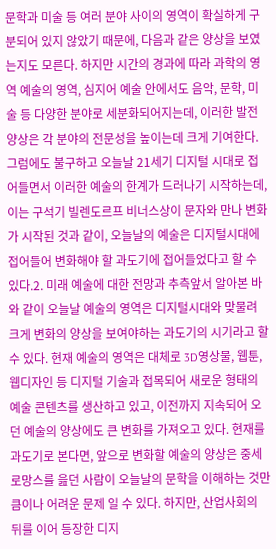문학과 미술 등 여러 분야 사이의 영역이 확실하게 구분되어 있지 않았기 때문에, 다음과 같은 양상을 보였는지도 모른다. 하지만 시간의 경과에 따라 과학의 영역 예술의 영역, 심지어 예술 안에서도 음악, 문학, 미술 등 다양한 분야로 세분화되어지는데, 이러한 발전 양상은 각 분야의 전문성을 높이는데 크게 기여한다. 그럼에도 불구하고 오늘날 21세기 디지털 시대로 접어들면서 이러한 예술의 한계가 드러나기 시작하는데, 이는 구석기 빌렌도르프 비너스상이 문자와 만나 변화가 시작된 것과 같이, 오늘날의 예술은 디지털시대에 접어들어 변화해야 할 과도기에 접어들었다고 할 수 있다.2. 미래 예술에 대한 전망과 추측앞서 알아본 바와 같이 오늘날 예술의 영역은 디지털시대와 맞물려 크게 변화의 양상을 보여야하는 과도기의 시기라고 할 수 있다. 현재 예술의 영역은 대체로 3D영상물, 웹툰, 웹디자인 등 디지털 기술과 접목되어 새로운 형태의 예술 콘텐츠를 생산하고 있고, 이전까지 지속되어 오던 예술의 양상에도 큰 변화를 가져오고 있다. 현재를 과도기로 본다면, 앞으로 변화할 예술의 양상은 중세 로망스를 읊던 사람이 오늘날의 문학을 이해하는 것만큼이나 어려운 문제 일 수 있다. 하지만, 산업사회의 뒤를 이어 등장한 디지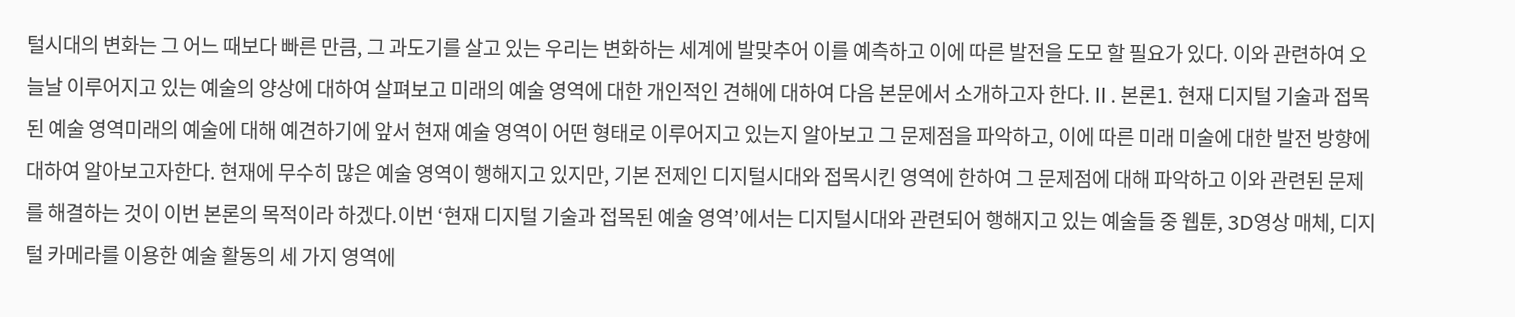털시대의 변화는 그 어느 때보다 빠른 만큼, 그 과도기를 살고 있는 우리는 변화하는 세계에 발맞추어 이를 예측하고 이에 따른 발전을 도모 할 필요가 있다. 이와 관련하여 오늘날 이루어지고 있는 예술의 양상에 대하여 살펴보고 미래의 예술 영역에 대한 개인적인 견해에 대하여 다음 본문에서 소개하고자 한다.Ⅱ. 본론1. 현재 디지털 기술과 접목된 예술 영역미래의 예술에 대해 예견하기에 앞서 현재 예술 영역이 어떤 형태로 이루어지고 있는지 알아보고 그 문제점을 파악하고, 이에 따른 미래 미술에 대한 발전 방향에 대하여 알아보고자한다. 현재에 무수히 많은 예술 영역이 행해지고 있지만, 기본 전제인 디지털시대와 접목시킨 영역에 한하여 그 문제점에 대해 파악하고 이와 관련된 문제를 해결하는 것이 이번 본론의 목적이라 하겠다.이번 ‘현재 디지털 기술과 접목된 예술 영역’에서는 디지털시대와 관련되어 행해지고 있는 예술들 중 웹툰, 3D영상 매체, 디지털 카메라를 이용한 예술 활동의 세 가지 영역에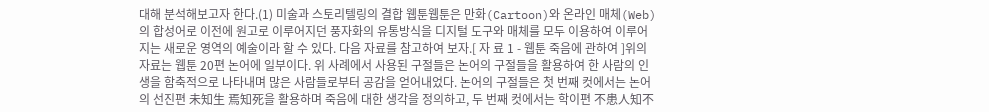대해 분석해보고자 한다.(1) 미술과 스토리텔링의 결합 웹툰웹툰은 만화(Cartoon)와 온라인 매체(Web)의 합성어로 이전에 원고로 이루어지던 풍자화의 유통방식을 디지털 도구와 매체를 모두 이용하여 이루어지는 새로운 영역의 예술이라 할 수 있다. 다음 자료를 참고하여 보자.[ 자 료 1 - 웹툰 죽음에 관하여 ]위의 자료는 웹툰 20편 논어에 일부이다. 위 사례에서 사용된 구절들은 논어의 구절들을 활용하여 한 사람의 인생을 함축적으로 나타내며 많은 사람들로부터 공감을 얻어내었다. 논어의 구절들은 첫 번째 컷에서는 논어의 선진편 未知生 焉知死을 활용하며 죽음에 대한 생각을 정의하고, 두 번째 컷에서는 학이편 不患人知不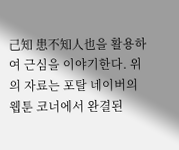己知 患不知人也을 활용하여 근심을 이야기한다. 위의 자료는 포탈 네이버의 웹툰 코너에서 완결된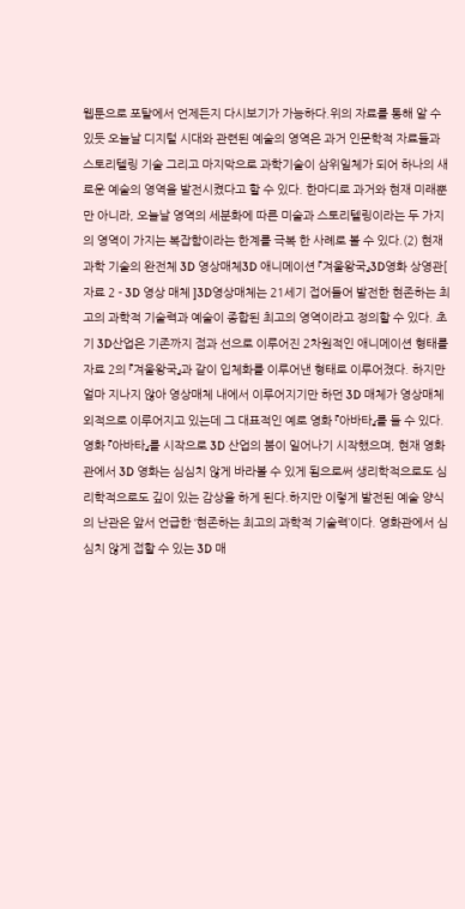웹툰으로 포탈에서 언제든지 다시보기가 가능하다.위의 자료를 통해 알 수 있듯 오늘날 디지털 시대와 관련된 예술의 영역은 과거 인문학적 자료들과 스토리텔링 기술 그리고 마지막으로 과학기술이 삼위일체가 되어 하나의 새로운 예술의 영역을 발전시켰다고 할 수 있다. 한마디로 과거와 현재 미래뿐만 아니라, 오늘날 영역의 세분화에 따른 미술과 스토리텔링이라는 두 가지의 영역이 가지는 복잡함이라는 한계를 극복 한 사례로 볼 수 있다.(2) 현재 과학 기술의 완전체 3D 영상매체3D 애니메이션 『겨울왕국』3D영화 상영관[ 자료 2 - 3D 영상 매체 ]3D영상매체는 21세기 접어들어 발전한 현존하는 최고의 과학적 기술력과 예술이 종합된 최고의 영역이라고 정의할 수 있다. 초기 3D산업은 기존까지 점과 선으로 이루어진 2차원적인 애니메이션 형태를 자료 2의 『겨울왕국』과 같이 입체화를 이루어낸 형태로 이루어졌다. 하지만 얼마 지나지 않아 영상매체 내에서 이루어지기만 하던 3D 매체가 영상매체 외적으로 이루어지고 있는데 그 대표적인 예로 영화 『아바타』를 들 수 있다. 영화 『아바타』를 시작으로 3D 산업의 붐이 일어나기 시작했으며, 현재 영화관에서 3D 영화는 심심치 않게 바라볼 수 있게 됨으로써 생리학적으로도 심리학적으로도 깊이 있는 감상을 하게 된다.하지만 이렇게 발전된 예술 양식의 난관은 앞서 언급한 ‘현존하는 최고의 과학적 기술력’이다. 영화관에서 심심치 않게 접할 수 있는 3D 매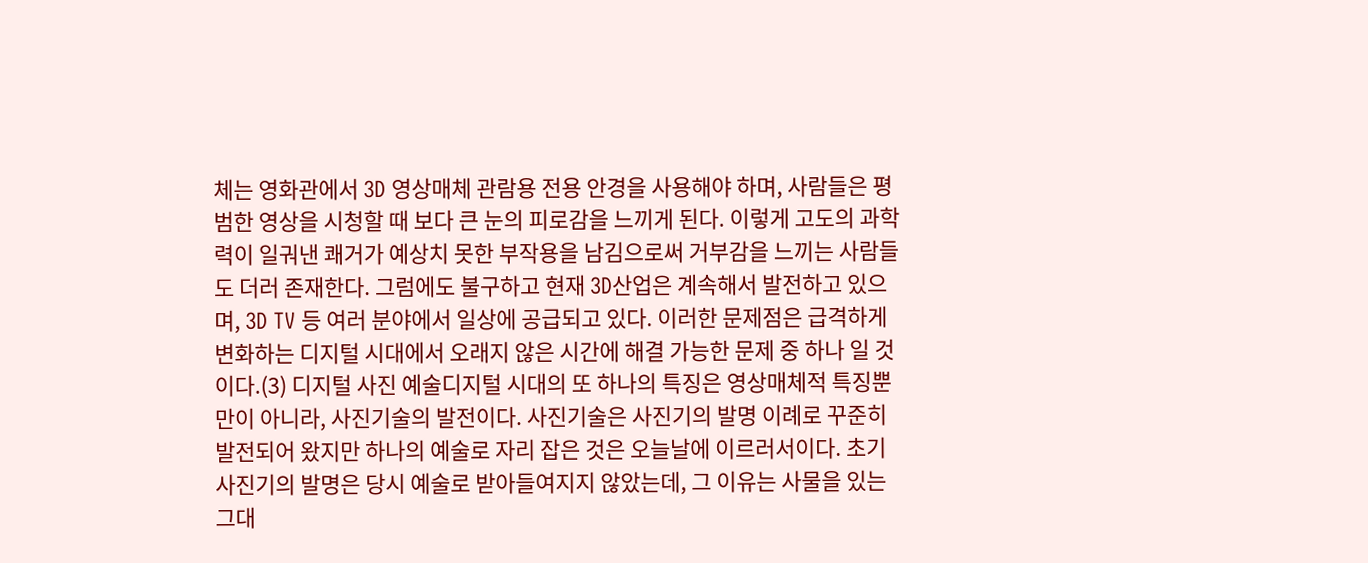체는 영화관에서 3D 영상매체 관람용 전용 안경을 사용해야 하며, 사람들은 평범한 영상을 시청할 때 보다 큰 눈의 피로감을 느끼게 된다. 이렇게 고도의 과학력이 일궈낸 쾌거가 예상치 못한 부작용을 남김으로써 거부감을 느끼는 사람들도 더러 존재한다. 그럼에도 불구하고 현재 3D산업은 계속해서 발전하고 있으며, 3D TV 등 여러 분야에서 일상에 공급되고 있다. 이러한 문제점은 급격하게 변화하는 디지털 시대에서 오래지 않은 시간에 해결 가능한 문제 중 하나 일 것이다.(3) 디지털 사진 예술디지털 시대의 또 하나의 특징은 영상매체적 특징뿐만이 아니라, 사진기술의 발전이다. 사진기술은 사진기의 발명 이례로 꾸준히 발전되어 왔지만 하나의 예술로 자리 잡은 것은 오늘날에 이르러서이다. 초기 사진기의 발명은 당시 예술로 받아들여지지 않았는데, 그 이유는 사물을 있는 그대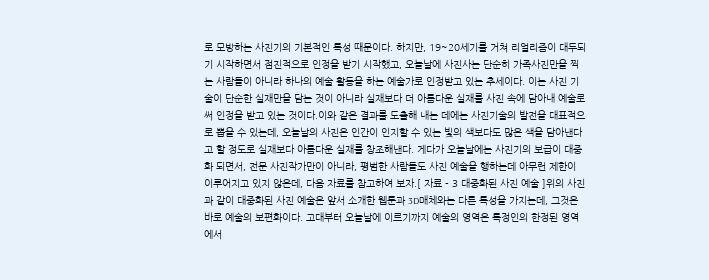로 모방하는 사진기의 기본적인 특성 때문이다. 하지만, 19~20세기를 거쳐 리얼리즘이 대두되기 시작하면서 점진적으로 인정을 받기 시작했고, 오늘날에 사진사는 단순히 가족사진만을 찍는 사람들이 아니라 하나의 예술 활동을 하는 예술가로 인정받고 있는 추세이다. 이는 사진 기술이 단순한 실재만을 담는 것이 아니라 실재보다 더 아름다운 실재를 사진 속에 담아내 예술로써 인정을 받고 있는 것이다.이와 같은 결과를 도출해 내는 데에는 사진기술의 발전을 대표적으로 뽑을 수 있는데, 오늘날의 사진은 인간이 인지할 수 있는 빛의 색보다도 많은 색을 담아낸다고 할 정도로 실재보다 아름다운 실재를 창조해낸다. 게다가 오늘날에는 사진기의 보급이 대중화 되면서, 전문 사진작가만이 아니라, 평범한 사람들도 사진 예술을 행하는데 아무런 제한이 이루어지고 있지 않은데, 다음 자료를 참고하여 보자.[ 자료 - 3 대중화된 사진 예술 ]위의 사진과 같이 대중화된 사진 예술은 앞서 소개한 웹툰과 3D매체와는 다른 특성을 가지는데, 그것은 바로 예술의 보편화이다. 고대부터 오늘날에 이르기까지 예술의 영역은 특정인의 한정된 영역에서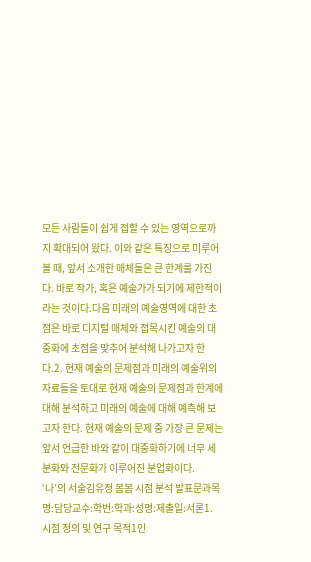모든 사람들이 쉽게 접할 수 있는 영역으로까지 확대되어 왔다. 이와 같은 특징으로 미루어볼 때, 앞서 소개한 매체들은 큰 한계를 가진다. 바로 작가, 혹은 예술가가 되기에 제한적이라는 것이다.다음 미래의 예술영역에 대한 초점은 바로 디지털 매체와 접목시킨 예술의 대중화에 초점을 맞추어 분석해 나가고자 한다.2. 현재 예술의 문제점과 미래의 예술위의 자료들을 토대로 현재 예술의 문제점과 한계에 대해 분석하고 미래의 예술에 대해 예측해 보고자 한다. 현재 예술의 문제 중 가장 큰 문제는 앞서 언급한 바와 같이 대중화하기에 너무 세분화와 전문화가 이루어진 분업화이다.
‘나’의 서술김유정 봄봄 시점 분석 발표문과목명:담당교수:학번:학과:성명:제출일:서론1. 시점 정의 및 연구 목적1인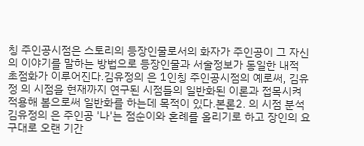칭 주인공시점은 스토리의 등장인물로서의 화자가 주인공이 그 자신의 이야기를 말하는 방법으로 등장인물과 서술정보가 동일한 내적 초점화가 이루어진다.김유정의 은 1인칭 주인공시점의 예로써, 김유정 의 시점을 현재까지 연구된 시점들의 일반화된 이론과 접목시켜 적용해 봄으로써 일반화를 하는데 목적이 있다.본론2. 의 시점 분석김유정의 은 주인공 '나'는 점순이와 혼례를 올리기로 하고 장인의 요구대로 오랜 기간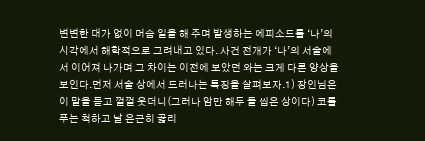변변한 대가 없이 머슴 일을 해 주며 발생하는 에피소드를 ‘나’의 시각에서 해학적으로 그려내고 있다. 사건 전개가 ‘나’의 서술에서 이어져 나가며 그 차이는 이전에 보았던 와는 크게 다른 양상을 보인다.먼저 서술 상에서 드러나는 특징을 살펴보자.1) 장인님은 이 말을 듣고 껄껄 웃더니(그러나 암만 해두 돌 씹은 상이다) 코를 푸는 척하고 날 은근히 곯리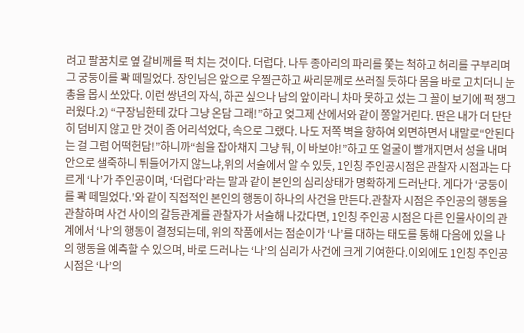려고 팔꿈치로 옆 갈비께를 퍽 치는 것이다. 더럽다. 나두 종아리의 파리를 쫓는 척하고 허리를 구부리며 그 궁둥이를 콱 떼밀었다. 장인님은 앞으로 우찔근하고 싸리문께로 쓰러질 듯하다 몸을 바로 고치더니 눈 총을 몹시 쏘았다. 이런 쌍년의 자식, 하곤 싶으나 남의 앞이라니 차마 못하고 섰는 그 꼴이 보기에 퍽 쟁그러웠다.2) “구장님한테 갔다 그냥 온담 그래!”하고 엊그제 산에서와 같이 쫑알거린다. 딴은 내가 더 단단히 덤비지 않고 만 것이 좀 어리석었다, 속으로 그랬다. 나도 저쪽 벽을 향하여 외면하면서 내말로“안된다는 걸 그럼 어떡헌담!”하니까“쇰을 잡아채지 그냥 둬, 이 바보야!”하고 또 얼굴이 빨개지면서 성을 내며 안으로 샐죽하니 튀들어가지 않느냐,위의 서술에서 알 수 있듯, 1인칭 주인공시점은 관찰자 시점과는 다르게 ‘나’가 주인공이며, ‘더럽다’라는 말과 같이 본인의 심리상태가 명확하게 드러난다. 게다가 ‘궁둥이를 콱 떼밀었다.’와 같이 직접적인 본인의 행동이 하나의 사건을 만든다.관찰자 시점은 주인공의 행동을 관찰하며 사건 사이의 갈등관계를 관찰자가 서술해 나갔다면, 1인칭 주인공 시점은 다른 인물사이의 관계에서 ‘나’의 행동이 결정되는데, 위의 작품에서는 점순이가 ‘나’를 대하는 태도를 통해 다음에 있을 나의 행동을 예측할 수 있으며, 바로 드러나는 ‘나’의 심리가 사건에 크게 기여한다.이외에도 1인칭 주인공시점은 ‘나’의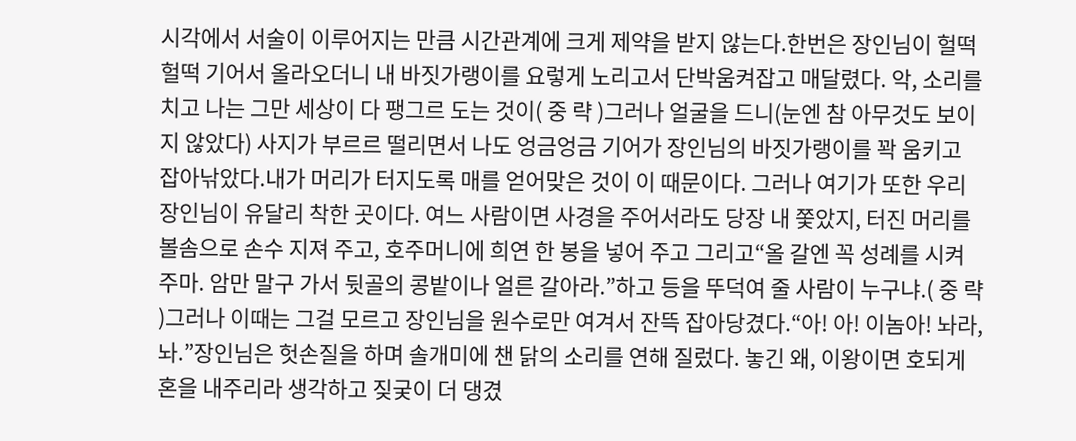시각에서 서술이 이루어지는 만큼 시간관계에 크게 제약을 받지 않는다.한번은 장인님이 헐떡헐떡 기어서 올라오더니 내 바짓가랭이를 요렇게 노리고서 단박움켜잡고 매달렸다. 악, 소리를 치고 나는 그만 세상이 다 팽그르 도는 것이( 중 략 )그러나 얼굴을 드니(눈엔 참 아무것도 보이지 않았다) 사지가 부르르 떨리면서 나도 엉금엉금 기어가 장인님의 바짓가랭이를 꽉 움키고 잡아낚았다.내가 머리가 터지도록 매를 얻어맞은 것이 이 때문이다. 그러나 여기가 또한 우리 장인님이 유달리 착한 곳이다. 여느 사람이면 사경을 주어서라도 당장 내 쫓았지, 터진 머리를 볼솜으로 손수 지져 주고, 호주머니에 희연 한 봉을 넣어 주고 그리고“올 갈엔 꼭 성례를 시켜 주마. 암만 말구 가서 뒷골의 콩밭이나 얼른 갈아라.”하고 등을 뚜덕여 줄 사람이 누구냐.( 중 략 )그러나 이때는 그걸 모르고 장인님을 원수로만 여겨서 잔뜩 잡아당겼다.“아! 아! 이놈아! 놔라, 놔.”장인님은 헛손질을 하며 솔개미에 챈 닭의 소리를 연해 질렀다. 놓긴 왜, 이왕이면 호되게 혼을 내주리라 생각하고 짖궂이 더 댕겼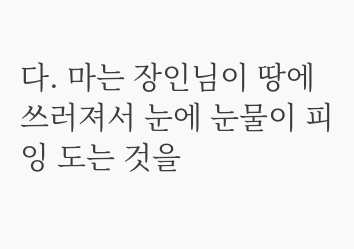다. 마는 장인님이 땅에 쓰러져서 눈에 눈물이 피잉 도는 것을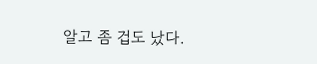알고 좀 겁도 났다.